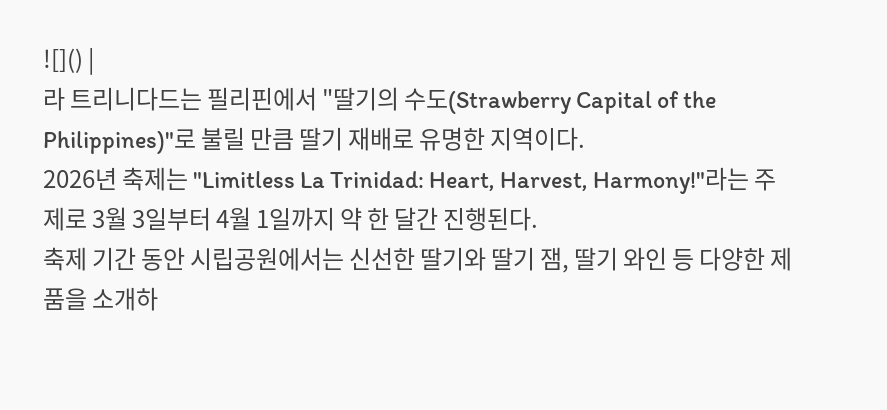![]() |
라 트리니다드는 필리핀에서 "딸기의 수도(Strawberry Capital of the Philippines)"로 불릴 만큼 딸기 재배로 유명한 지역이다.
2026년 축제는 "Limitless La Trinidad: Heart, Harvest, Harmony!"라는 주제로 3월 3일부터 4월 1일까지 약 한 달간 진행된다.
축제 기간 동안 시립공원에서는 신선한 딸기와 딸기 잼, 딸기 와인 등 다양한 제품을 소개하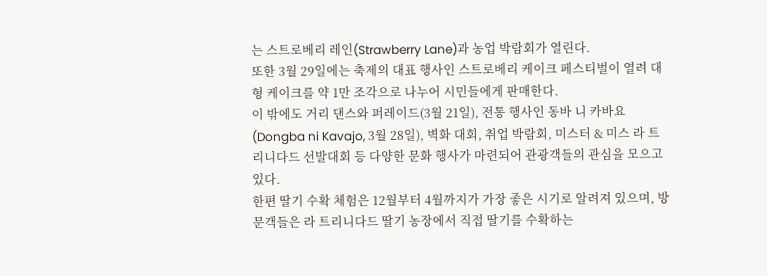는 스트로베리 레인(Strawberry Lane)과 농업 박람회가 열린다.
또한 3월 29일에는 축제의 대표 행사인 스트로베리 케이크 페스티벌이 열려 대형 케이크를 약 1만 조각으로 나누어 시민들에게 판매한다.
이 밖에도 거리 댄스와 퍼레이드(3월 21일), 전통 행사인 동바 니 카바요(Dongba ni Kavajo, 3월 28일), 벽화 대회, 취업 박람회, 미스터 & 미스 라 트리니다드 선발대회 등 다양한 문화 행사가 마련되어 관광객들의 관심을 모으고 있다.
한편 딸기 수확 체험은 12월부터 4월까지가 가장 좋은 시기로 알려져 있으며, 방문객들은 라 트리니다드 딸기 농장에서 직접 딸기를 수확하는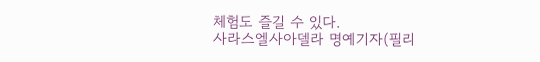체험도 즐길 수 있다.
사라스엘사아델라 명예기자(필리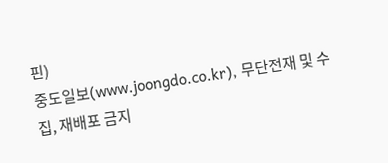핀)
중도일보(www.joongdo.co.kr), 무단전재 및 수집, 재배포 금지